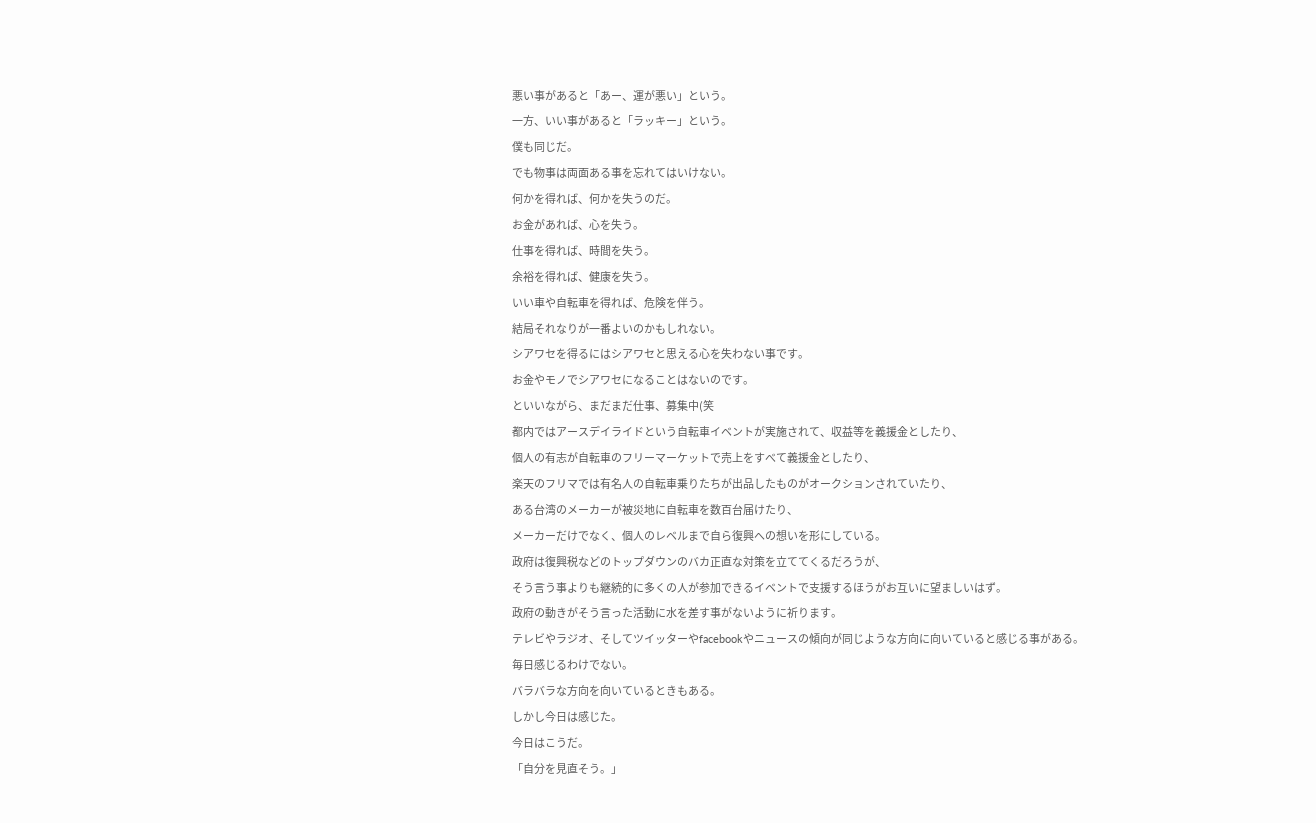悪い事があると「あー、運が悪い」という。
一方、いい事があると「ラッキー」という。
僕も同じだ。
でも物事は両面ある事を忘れてはいけない。
何かを得れば、何かを失うのだ。
お金があれば、心を失う。
仕事を得れば、時間を失う。
余裕を得れば、健康を失う。
いい車や自転車を得れば、危険を伴う。
結局それなりが一番よいのかもしれない。
シアワセを得るにはシアワセと思える心を失わない事です。
お金やモノでシアワセになることはないのです。
といいながら、まだまだ仕事、募集中(笑
都内ではアースデイライドという自転車イベントが実施されて、収益等を義援金としたり、
個人の有志が自転車のフリーマーケットで売上をすべて義援金としたり、
楽天のフリマでは有名人の自転車乗りたちが出品したものがオークションされていたり、
ある台湾のメーカーが被災地に自転車を数百台届けたり、
メーカーだけでなく、個人のレベルまで自ら復興への想いを形にしている。
政府は復興税などのトップダウンのバカ正直な対策を立ててくるだろうが、
そう言う事よりも継続的に多くの人が参加できるイベントで支援するほうがお互いに望ましいはず。
政府の動きがそう言った活動に水を差す事がないように祈ります。
テレビやラジオ、そしてツイッターやfacebookやニュースの傾向が同じような方向に向いていると感じる事がある。
毎日感じるわけでない。
バラバラな方向を向いているときもある。
しかし今日は感じた。
今日はこうだ。
「自分を見直そう。」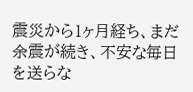震災から1ヶ月経ち、まだ余震が続き、不安な毎日を送らな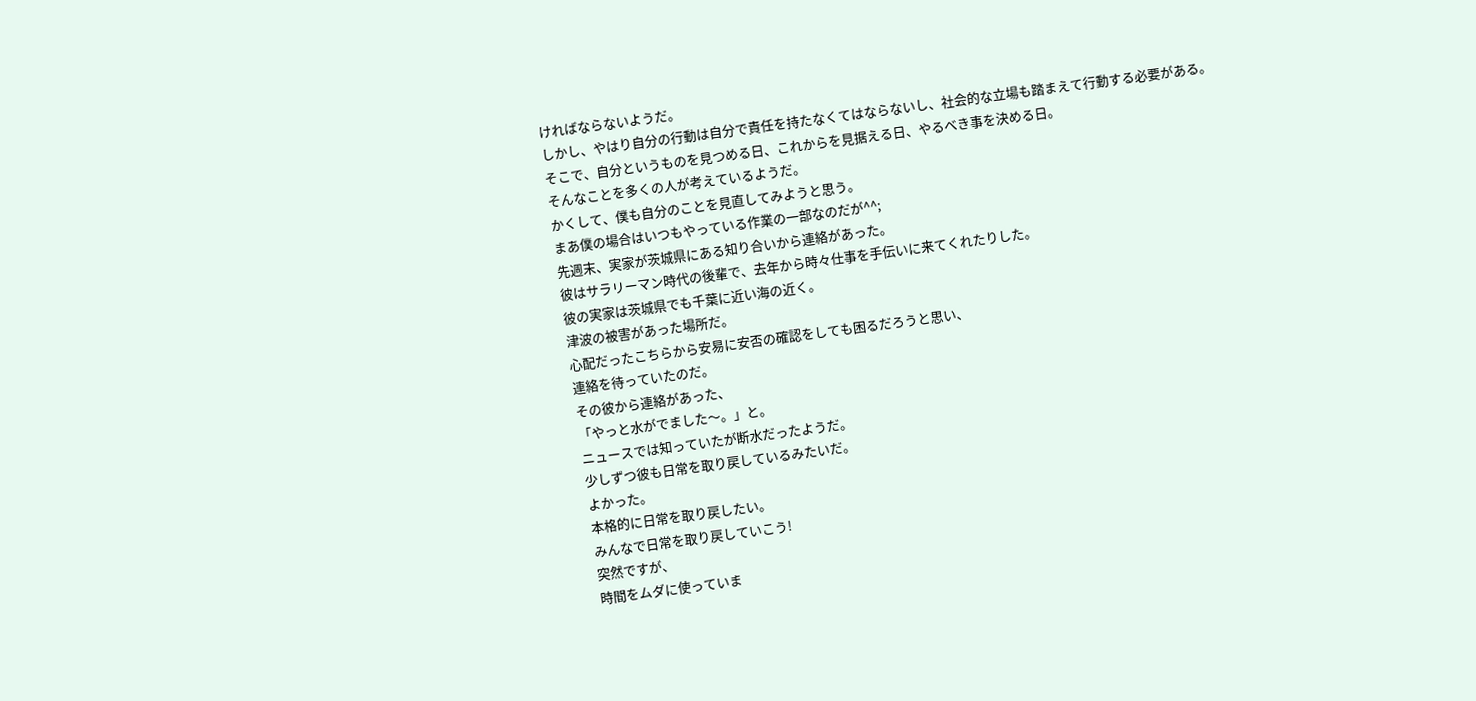ければならないようだ。
しかし、やはり自分の行動は自分で責任を持たなくてはならないし、社会的な立場も踏まえて行動する必要がある。
そこで、自分というものを見つめる日、これからを見据える日、やるべき事を決める日。
そんなことを多くの人が考えているようだ。
かくして、僕も自分のことを見直してみようと思う。
まあ僕の場合はいつもやっている作業の一部なのだが^^;
先週末、実家が茨城県にある知り合いから連絡があった。
彼はサラリーマン時代の後輩で、去年から時々仕事を手伝いに来てくれたりした。
彼の実家は茨城県でも千葉に近い海の近く。
津波の被害があった場所だ。
心配だったこちらから安易に安否の確認をしても困るだろうと思い、
連絡を待っていたのだ。
その彼から連絡があった、
「やっと水がでました〜。」と。
ニュースでは知っていたが断水だったようだ。
少しずつ彼も日常を取り戻しているみたいだ。
よかった。
本格的に日常を取り戻したい。
みんなで日常を取り戻していこう!
突然ですが、
時間をムダに使っていま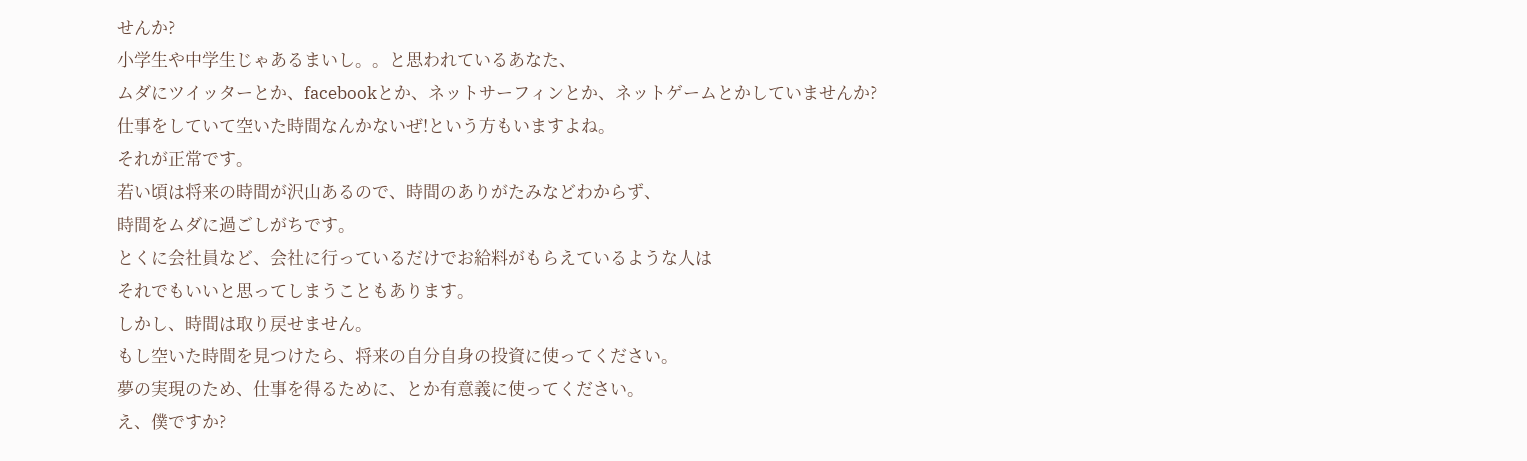せんか?
小学生や中学生じゃあるまいし。。と思われているあなた、
ムダにツイッターとか、facebookとか、ネットサーフィンとか、ネットゲームとかしていませんか?
仕事をしていて空いた時間なんかないぜ!という方もいますよね。
それが正常です。
若い頃は将来の時間が沢山あるので、時間のありがたみなどわからず、
時間をムダに過ごしがちです。
とくに会社員など、会社に行っているだけでお給料がもらえているような人は
それでもいいと思ってしまうこともあります。
しかし、時間は取り戻せません。
もし空いた時間を見つけたら、将来の自分自身の投資に使ってください。
夢の実現のため、仕事を得るために、とか有意義に使ってください。
え、僕ですか?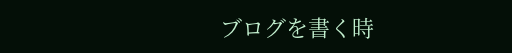ブログを書く時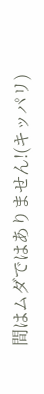間はムダではありません!(キッパリ)